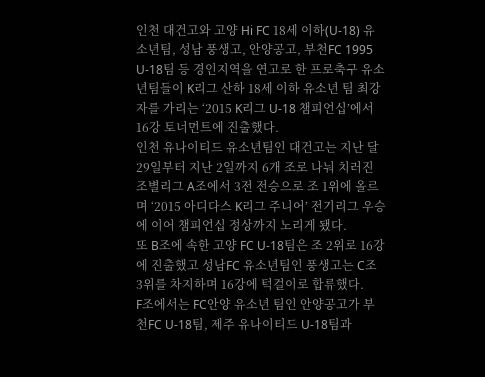인천 대건고와 고양 Hi FC 18세 이하(U-18) 유소년팀, 성남 풍생고, 안양공고, 부천FC 1995 U-18팀 등 경인지역을 연고로 한 프로축구 유소년팀들이 K리그 산하 18세 이하 유소년 팀 최강자를 가리는 ‘2015 K리그 U-18 챔피언십’에서 16강 토너먼트에 진출했다.
인천 유나이티드 유소년팀인 대건고는 지난 달 29일부터 지난 2일까지 6개 조로 나눠 치러진 조별리그 A조에서 3전 전승으로 조 1위에 올르며 ‘2015 아디다스 K리그 주니어’ 전기리그 우승에 이어 챔피언십 정상까지 노리게 됐다.
또 B조에 속한 고양 FC U-18팀은 조 2위로 16강에 진출했고 성남FC 유소년팀인 풍생고는 C조 3위를 차지하며 16강에 턱걸이로 합류했다.
F조에서는 FC안양 유소년 팀인 안양공고가 부천FC U-18팀, 제주 유나이티드 U-18팀과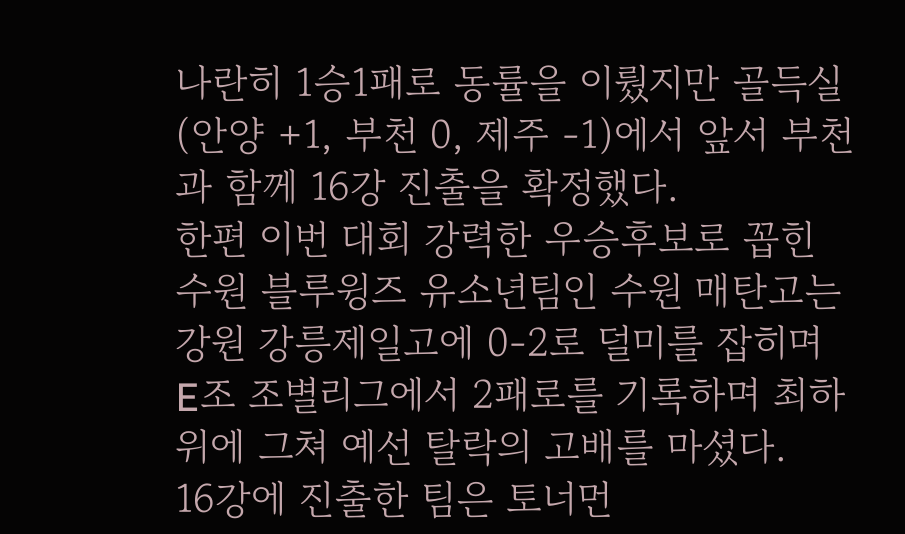나란히 1승1패로 동률을 이뤘지만 골득실(안양 +1, 부천 0, 제주 -1)에서 앞서 부천과 함께 16강 진출을 확정했다.
한편 이번 대회 강력한 우승후보로 꼽힌 수원 블루윙즈 유소년팀인 수원 매탄고는 강원 강릉제일고에 0-2로 덜미를 잡히며 E조 조별리그에서 2패로를 기록하며 최하위에 그쳐 예선 탈락의 고배를 마셨다.
16강에 진출한 팀은 토너먼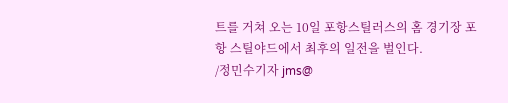트를 거쳐 오는 10일 포항스틸러스의 홈 경기장 포항 스틸야드에서 최후의 일전을 벌인다.
/정민수기자 jms@